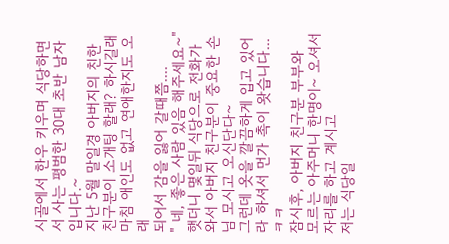시골에서 한우 키우며 식당하면서 사는 평범한 30대 초반 남자입니다.~
지난 5월 말일경 아버지의 친한 친구분이 소개팅 할래? 하시길래 마침 애인도 없고 연애한지도 오래
되어서 감을 잃어 갈때쯤....
" 네, 좋은 사람 있음 해주세요~"
햇더니 몇일뒤 식당으로 전화가 와서 아버지 친구분이 중요한 손님 모시고 오신단다~
그런데 옷을 깔끔하게 입고 있어라 하셔서 먼가 촉이 왓습니다...ㅋㅋ
잠시후, 아버지 친구분 부부와 모르는 아주머니 한명이~ 오셔서 자리를 하고 계시고
저는 식당일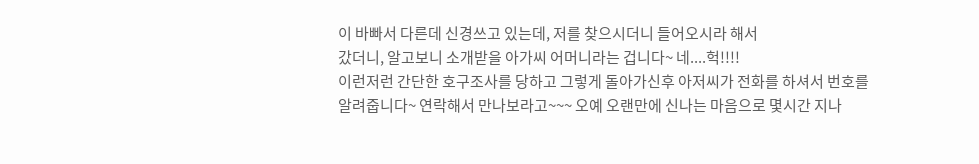이 바빠서 다른데 신경쓰고 있는데, 저를 찾으시더니 들어오시라 해서
갔더니, 알고보니 소개받을 아가씨 어머니라는 겁니다~ 네....헉!!!!
이런저런 간단한 호구조사를 당하고 그렇게 돌아가신후 아저씨가 전화를 하셔서 번호를
알려줍니다~ 연락해서 만나보라고~~~ 오예 오랜만에 신나는 마음으로 몇시간 지나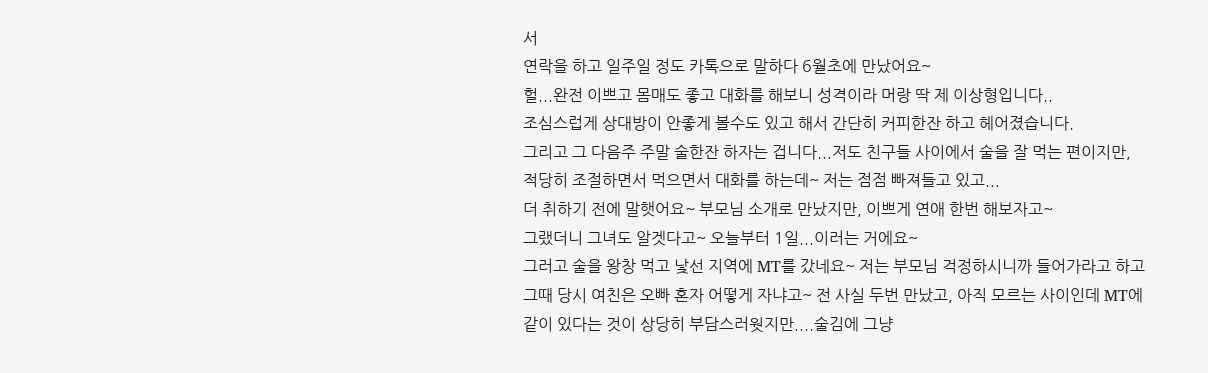서
연락을 하고 일주일 정도 카톡으로 말하다 6월초에 만났어요~
헐...완전 이쁘고 몸매도 좋고 대화를 해보니 성격이라 머랑 딱 제 이상형입니다..
조심스럽게 상대방이 안좋게 볼수도 있고 해서 간단히 커피한잔 하고 헤어졌습니다.
그리고 그 다음주 주말 술한잔 하자는 겁니다...저도 친구들 사이에서 술을 잘 먹는 편이지만,
적당히 조절하면서 먹으면서 대화를 하는데~ 저는 점점 빠져들고 있고...
더 취하기 전에 말햇어요~ 부모님 소개로 만났지만, 이쁘게 연애 한번 해보자고~
그랬더니 그녀도 알겟다고~ 오늘부터 1일...이러는 거에요~
그러고 술을 왕창 먹고 낯선 지역에 MT를 갔네요~ 저는 부모님 걱정하시니까 들어가라고 하고
그때 당시 여친은 오빠 혼자 어떻게 자냐고~ 전 사실 두번 만났고, 아직 모르는 사이인데 MT에
같이 있다는 것이 상당히 부담스러웟지만....술김에 그냥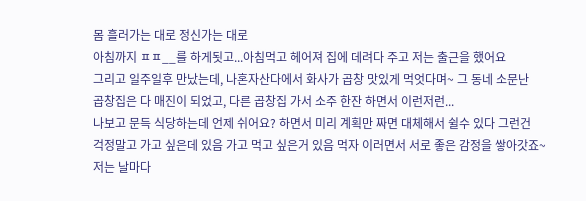몸 흘러가는 대로 정신가는 대로
아침까지 ㅍㅍ__를 하게됫고...아침먹고 헤어져 집에 데려다 주고 저는 출근을 했어요
그리고 일주일후 만났는데, 나혼자산다에서 화사가 곱창 맛있게 먹엇다며~ 그 동네 소문난
곱창집은 다 매진이 되었고, 다른 곱창집 가서 소주 한잔 하면서 이런저런...
나보고 문득 식당하는데 언제 쉬어요? 하면서 미리 계획만 짜면 대체해서 쉴수 있다 그런건
걱정말고 가고 싶은데 있음 가고 먹고 싶은거 있음 먹자 이러면서 서로 좋은 감정을 쌓아갓죠~
저는 날마다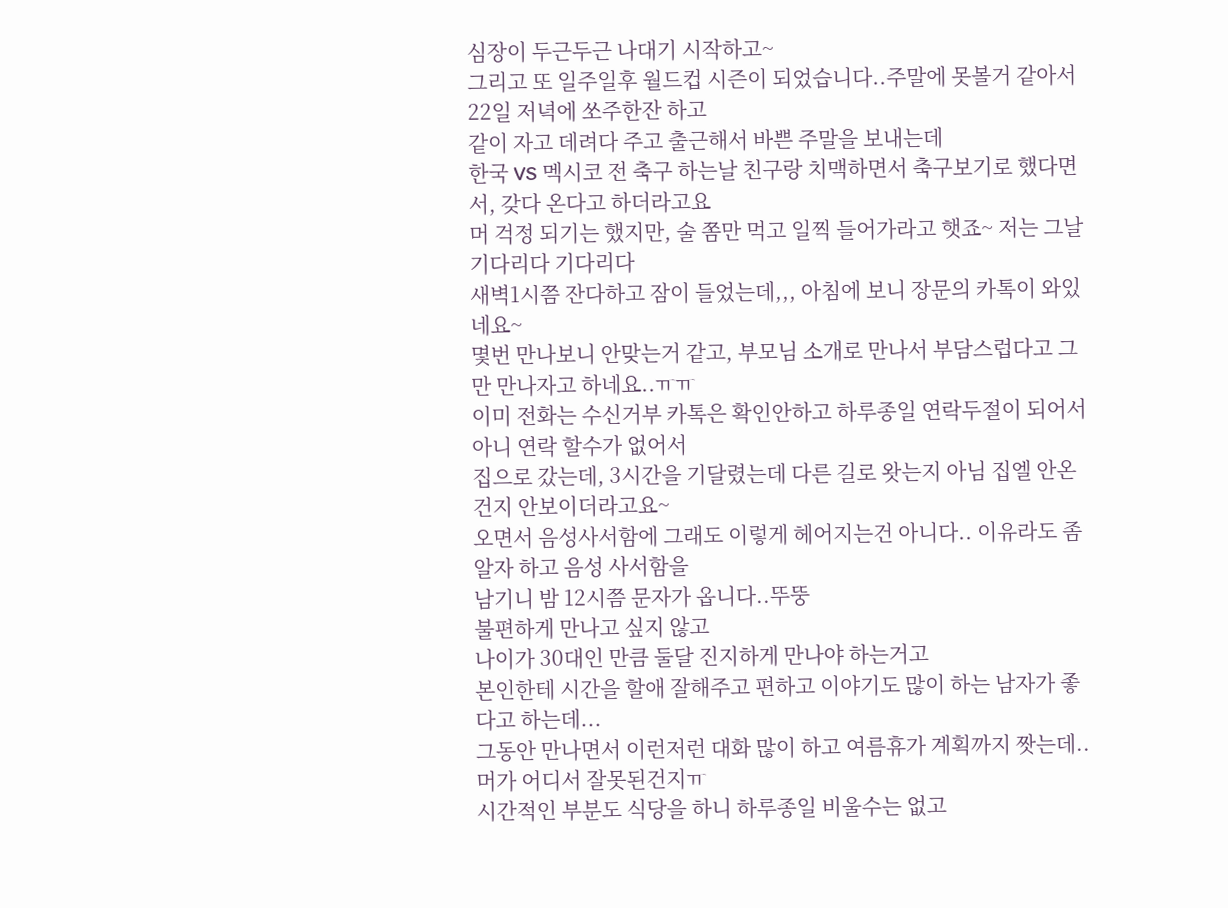심장이 두근두근 나대기 시작하고~
그리고 또 일주일후 월드컵 시즌이 되었습니다..주말에 못볼거 같아서 22일 저녁에 쏘주한잔 하고
같이 자고 데려다 주고 출근해서 바쁜 주말을 보내는데
한국 VS 멕시코 전 축구 하는날 친구랑 치맥하면서 축구보기로 했다면서, 갖다 온다고 하더라고요
머 걱정 되기는 했지만, 술 쫌만 먹고 일찍 들어가라고 햇죠~ 저는 그날 기다리다 기다리다
새벽1시쯤 잔다하고 잠이 들었는데,,, 아침에 보니 장문의 카톡이 와있네요~
몇번 만나보니 안맞는거 같고, 부모님 소개로 만나서 부담스럽다고 그만 만나자고 하네요..ㅠㅠ
이미 전화는 수신거부 카톡은 확인안하고 하루종일 연락두절이 되어서 아니 연락 할수가 없어서
집으로 갔는데, 3시간을 기달렸는데 다른 길로 왓는지 아님 집엘 안온건지 안보이더라고요~
오면서 음성사서함에 그래도 이렇게 헤어지는건 아니다.. 이유라도 좀 알자 하고 음성 사서함을
남기니 밤 12시쯤 문자가 옵니다..뚜뚱
불편하게 만나고 싶지 않고
나이가 30대인 만큼 둘달 진지하게 만나야 하는거고
본인한테 시간을 할애 잘해주고 편하고 이야기도 많이 하는 남자가 좋다고 하는데...
그동안 만나면서 이런저런 대화 많이 하고 여름휴가 계획까지 짯는데..머가 어디서 잘못된건지ㅠ
시간적인 부분도 식당을 하니 하루종일 비울수는 없고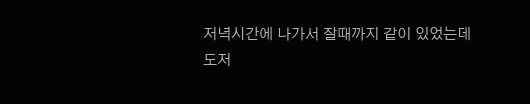저녁시간에 나가서 잘때까지 같이 있었는데
도저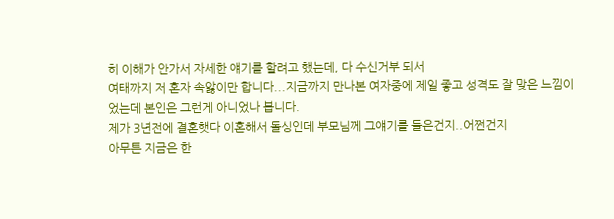히 이해가 안가서 자세한 얘기를 할려고 했는데, 다 수신거부 되서
여태까지 저 혼자 속앓이만 합니다...지금까지 만나본 여자중에 제일 좋고 성격도 잘 맞은 느낌이
었는데 본인은 그런게 아니었나 봅니다.
제가 3년전에 결혼햇다 이혼해서 돌싱인데 부모님께 그얘기를 들은건지..어쩐건지
아무튼 지금은 한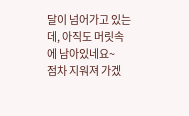달이 넘어가고 있는데, 아직도 머릿속에 남아있네요~
점차 지워져 가겠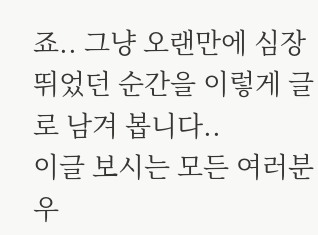죠.. 그냥 오랜만에 심장 뛰었던 순간을 이렇게 글로 남겨 봅니다..
이글 보시는 모든 여러분 우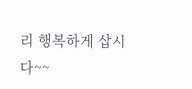리 행복하게 삽시다~~